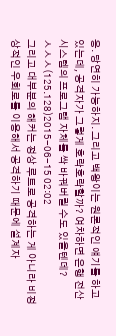응. 당연히 가능하지. 그리고 백왕이는 원론적인 얘기를 하고 있는데, 공격자가 그렇게 호락호락할까? 여차하면 은행 전산 시스템의 프로그램 자체를 싹 바꿔버릴 수도 있을텐데?
ㅅㅅㅅ(125.128)2015-06-15 02:02
그리고 대부분의 해커는 정상 루트로 공격하는 게 아니라 비정상적인 우회로를 이용해서 공격하기 때문에 설계자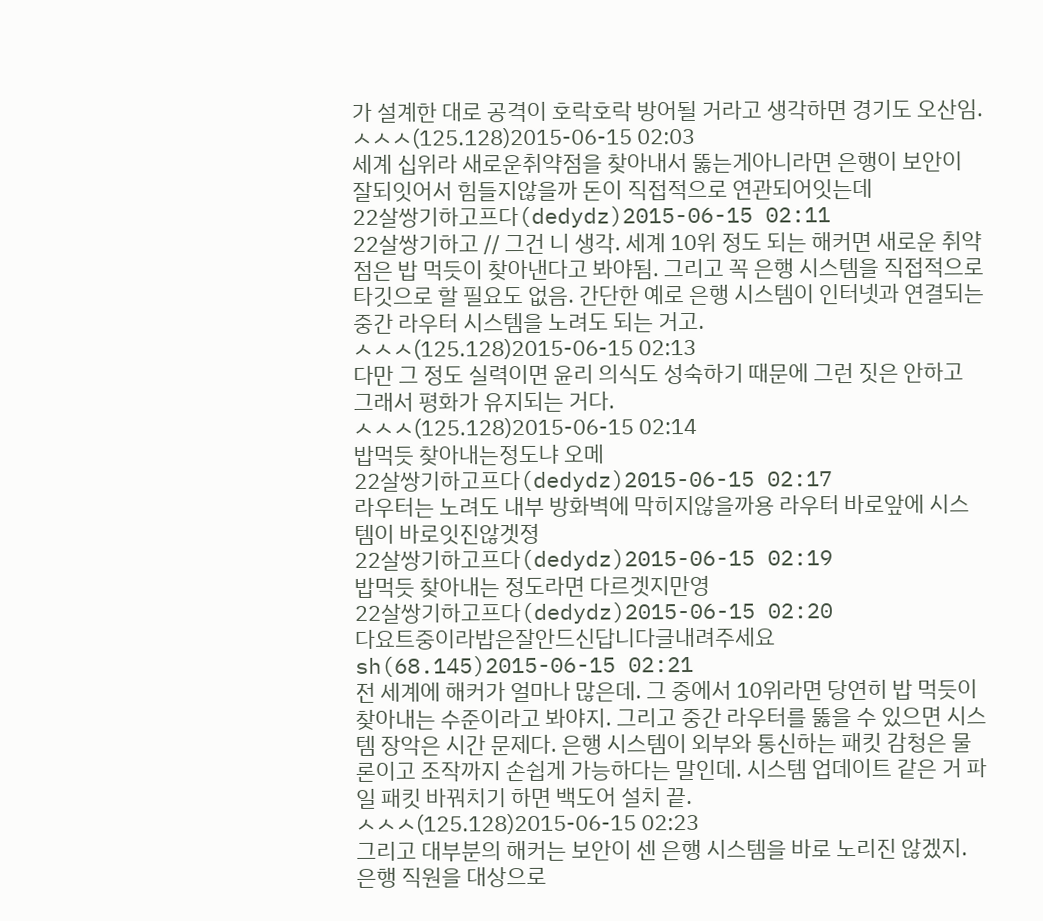가 설계한 대로 공격이 호락호락 방어될 거라고 생각하면 경기도 오산임.
ㅅㅅㅅ(125.128)2015-06-15 02:03
세계 십위라 새로운취약점을 찾아내서 뚫는게아니라면 은행이 보안이 잘되잇어서 힘들지않을까 돈이 직접적으로 연관되어잇는데
22살쌍기하고프다(dedydz)2015-06-15 02:11
22살쌍기하고 // 그건 니 생각. 세계 10위 정도 되는 해커면 새로운 취약점은 밥 먹듯이 찾아낸다고 봐야됨. 그리고 꼭 은행 시스템을 직접적으로 타깃으로 할 필요도 없음. 간단한 예로 은행 시스템이 인터넷과 연결되는 중간 라우터 시스템을 노려도 되는 거고.
ㅅㅅㅅ(125.128)2015-06-15 02:13
다만 그 정도 실력이면 윤리 의식도 성숙하기 때문에 그런 짓은 안하고 그래서 평화가 유지되는 거다.
ㅅㅅㅅ(125.128)2015-06-15 02:14
밥먹듯 찾아내는정도냐 오메
22살쌍기하고프다(dedydz)2015-06-15 02:17
라우터는 노려도 내부 방화벽에 막히지않을까용 라우터 바로앞에 시스템이 바로잇진않겟졍
22살쌍기하고프다(dedydz)2015-06-15 02:19
밥먹듯 찾아내는 정도라면 다르겟지만영
22살쌍기하고프다(dedydz)2015-06-15 02:20
다요트중이라밥은잘안드신답니다글내려주세요
sh(68.145)2015-06-15 02:21
전 세계에 해커가 얼마나 많은데. 그 중에서 10위라면 당연히 밥 먹듯이 찾아내는 수준이라고 봐야지. 그리고 중간 라우터를 뚫을 수 있으면 시스템 장악은 시간 문제다. 은행 시스템이 외부와 통신하는 패킷 감청은 물론이고 조작까지 손쉽게 가능하다는 말인데. 시스템 업데이트 같은 거 파일 패킷 바꿔치기 하면 백도어 설치 끝.
ㅅㅅㅅ(125.128)2015-06-15 02:23
그리고 대부분의 해커는 보안이 센 은행 시스템을 바로 노리진 않겠지. 은행 직원을 대상으로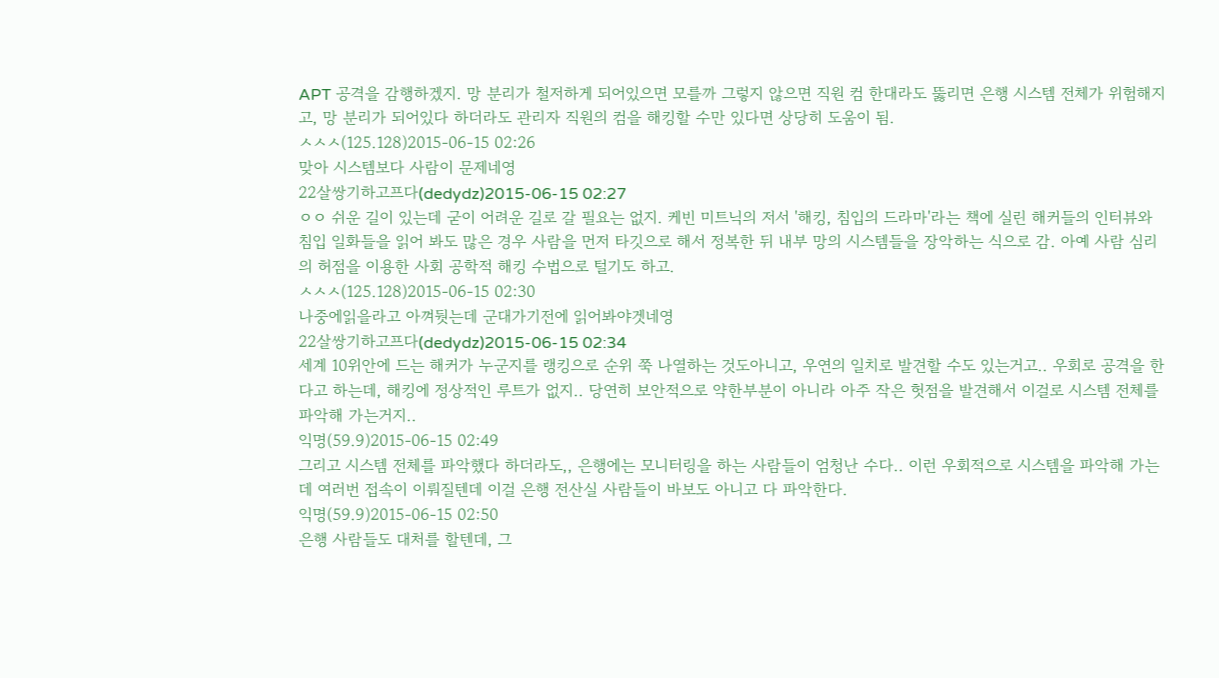APT 공격을 감행하겠지. 망 분리가 철저하게 되어있으면 모를까 그렇지 않으면 직원 컴 한대라도 뚫리면 은행 시스템 전체가 위험해지고, 망 분리가 되어있다 하더라도 관리자 직원의 컴을 해킹할 수만 있다면 상당히 도움이 됨.
ㅅㅅㅅ(125.128)2015-06-15 02:26
맞아 시스템보다 사람이 문제네영
22살쌍기하고프다(dedydz)2015-06-15 02:27
ㅇㅇ 쉬운 길이 있는데 굳이 어려운 길로 갈 필요는 없지. 케빈 미트닉의 저서 '해킹, 침입의 드라마'라는 책에 실린 해커들의 인터뷰와 침입 일화들을 읽어 봐도 많은 경우 사람을 먼저 타깃으로 해서 정복한 뒤 내부 망의 시스템들을 장악하는 식으로 감. 아예 사람 심리의 허점을 이용한 사회 공학적 해킹 수법으로 털기도 하고.
ㅅㅅㅅ(125.128)2015-06-15 02:30
나중에읽을라고 아껴둿는데 군대가기전에 읽어봐야겟네영
22살쌍기하고프다(dedydz)2015-06-15 02:34
세계 10위안에 드는 해커가 누군지를 랭킹으로 순위 쭉 나열하는 것도아니고, 우연의 일치로 발견할 수도 있는거고.. 우회로 공격을 한다고 하는데, 해킹에 정상적인 루트가 없지.. 당연히 보안적으로 약한부분이 아니라 아주 작은 헛점을 발견해서 이걸로 시스템 전체를 파악해 가는거지..
익명(59.9)2015-06-15 02:49
그리고 시스템 전체를 파악했다 하더라도,, 은행에는 모니터링을 하는 사람들이 엄청난 수다.. 이런 우회적으로 시스템을 파악해 가는데 여러번 접속이 이뤄질텐데 이걸 은행 전산실 사람들이 바보도 아니고 다 파악한다.
익명(59.9)2015-06-15 02:50
은행 사람들도 대처를 할텐데, 그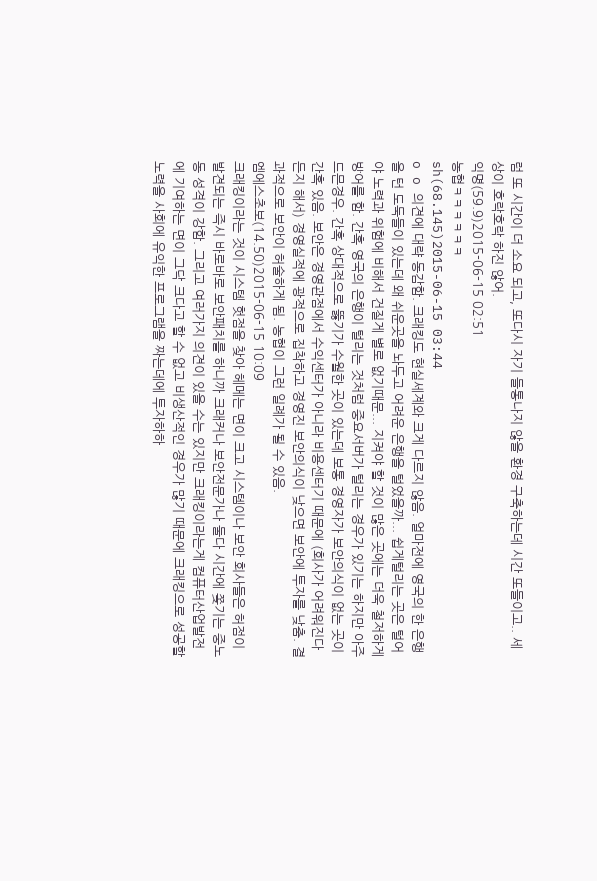럼 또 시간이 더 소요 되고, 또다시 자기 들통나지 않을 환경 구축하는데 시간 또들이고.. 세상이 호락호락 하진 않어.
익명(59.9)2015-06-15 02:51
농협ㅋㅋㅋㅋㅋㅋ
sh(68.145)2015-06-15 03:44
o o 의견에 대략 동감함. 크래킹도 현실세계와 크게 다르지 않음. 얼마전에 영국의 한 은행을 턴 도둑들이 있는데 왜 쉬운곳을 놔두고 어려운 은행을 털었을까... 쉽게털리는 곳은 털어야 노력과 위험에 비해서 건질게 별로 없기때문... 지켜야 할 것이 많은 곳에는 더욱 철저하게 방어를 함. 간혹 영국의 은행이 털리는 것처럼 중요서버가 털리는 경우가 있기는 하지만 아주 드믄경우. 간혹 상대적으로 뚫기가 수월한 곳이 있는데 보통 경영자가 보안의식이 없는 곳이 간혹 있음. 보안은 경영관점에서 수익센터가 아니라 비용센터기 때문에 (회사가 어려워진다든지 해서) 경영실적에 광적으로 집착하고 경영진 보안의식이 낮으면 보안에 투자를 낮춤. 결과적으로 보안이 허술하게 됨. 농협이 그런 일례가 될 수 있음.
엠에스초보(14.50)2015-06-15 10:09
크래킹이라는 것이 시스템 헛점을 찾아 헤메는 면이 크고 시스템이나 보안 회사들은 허점이 발견되는 즉시 바로바로 보안패치를 하니까 크래커나 보안전문가나 둘다 시간에 쫒기는 중노동 성격이 강함. 그리고 여러가지 의견이 있을 수는 있지만 크래킹이라는게 컴퓨터산업발전에 기여하는 면이 그닥 크다고 할 수 없고 비생산적인 경우가 많기 때문에 크래킹으로 성공할 노력을 사회에 유익한 프로그램을 짜는데에 투자하하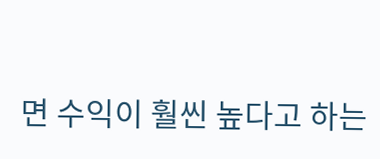면 수익이 훨씬 높다고 하는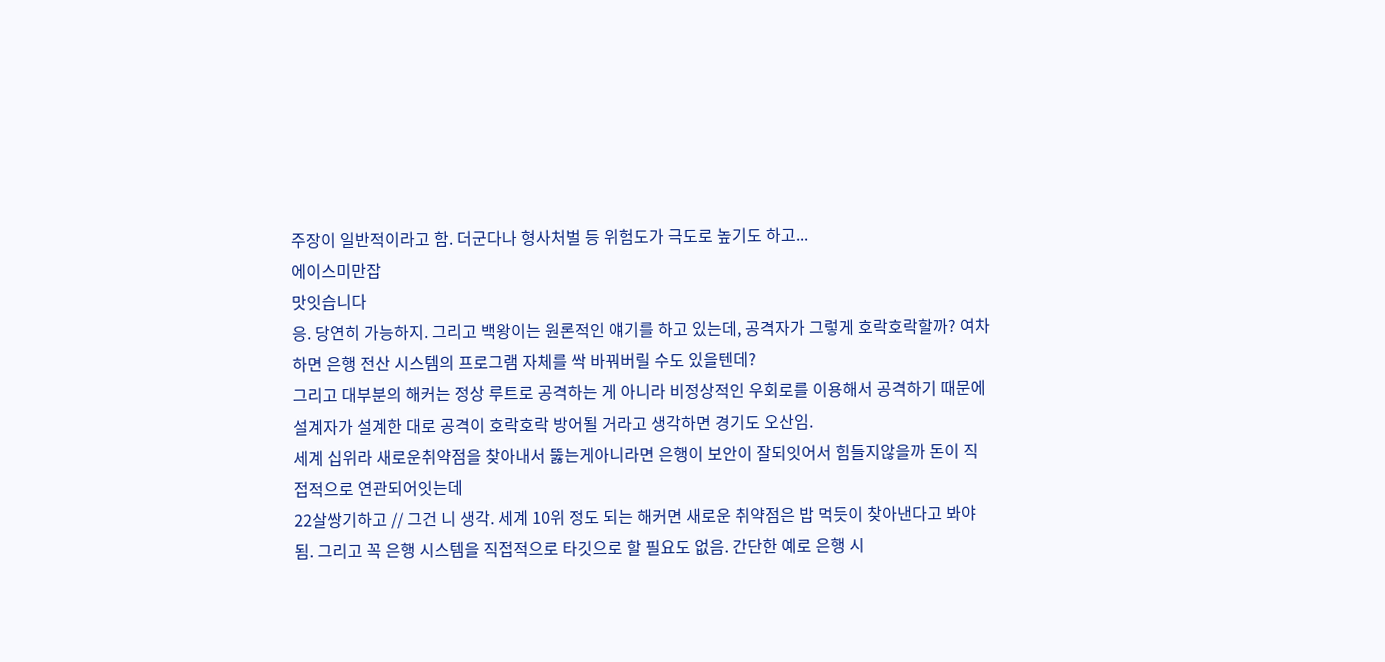주장이 일반적이라고 함. 더군다나 형사처벌 등 위험도가 극도로 높기도 하고...
에이스미만잡
맛잇습니다
응. 당연히 가능하지. 그리고 백왕이는 원론적인 얘기를 하고 있는데, 공격자가 그렇게 호락호락할까? 여차하면 은행 전산 시스템의 프로그램 자체를 싹 바꿔버릴 수도 있을텐데?
그리고 대부분의 해커는 정상 루트로 공격하는 게 아니라 비정상적인 우회로를 이용해서 공격하기 때문에 설계자가 설계한 대로 공격이 호락호락 방어될 거라고 생각하면 경기도 오산임.
세계 십위라 새로운취약점을 찾아내서 뚫는게아니라면 은행이 보안이 잘되잇어서 힘들지않을까 돈이 직접적으로 연관되어잇는데
22살쌍기하고 // 그건 니 생각. 세계 10위 정도 되는 해커면 새로운 취약점은 밥 먹듯이 찾아낸다고 봐야됨. 그리고 꼭 은행 시스템을 직접적으로 타깃으로 할 필요도 없음. 간단한 예로 은행 시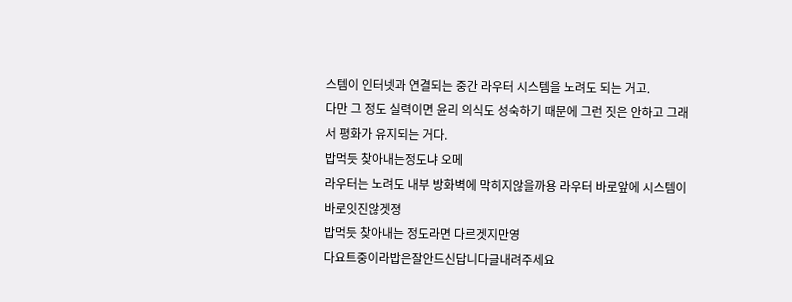스템이 인터넷과 연결되는 중간 라우터 시스템을 노려도 되는 거고.
다만 그 정도 실력이면 윤리 의식도 성숙하기 때문에 그런 짓은 안하고 그래서 평화가 유지되는 거다.
밥먹듯 찾아내는정도냐 오메
라우터는 노려도 내부 방화벽에 막히지않을까용 라우터 바로앞에 시스템이 바로잇진않겟졍
밥먹듯 찾아내는 정도라면 다르겟지만영
다요트중이라밥은잘안드신답니다글내려주세요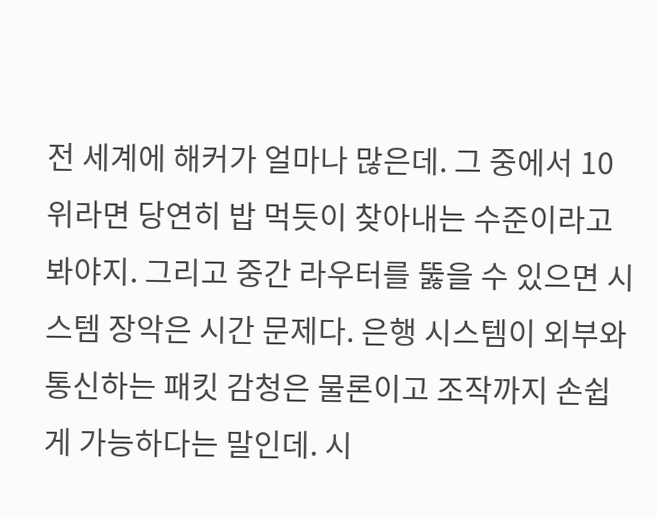전 세계에 해커가 얼마나 많은데. 그 중에서 10위라면 당연히 밥 먹듯이 찾아내는 수준이라고 봐야지. 그리고 중간 라우터를 뚫을 수 있으면 시스템 장악은 시간 문제다. 은행 시스템이 외부와 통신하는 패킷 감청은 물론이고 조작까지 손쉽게 가능하다는 말인데. 시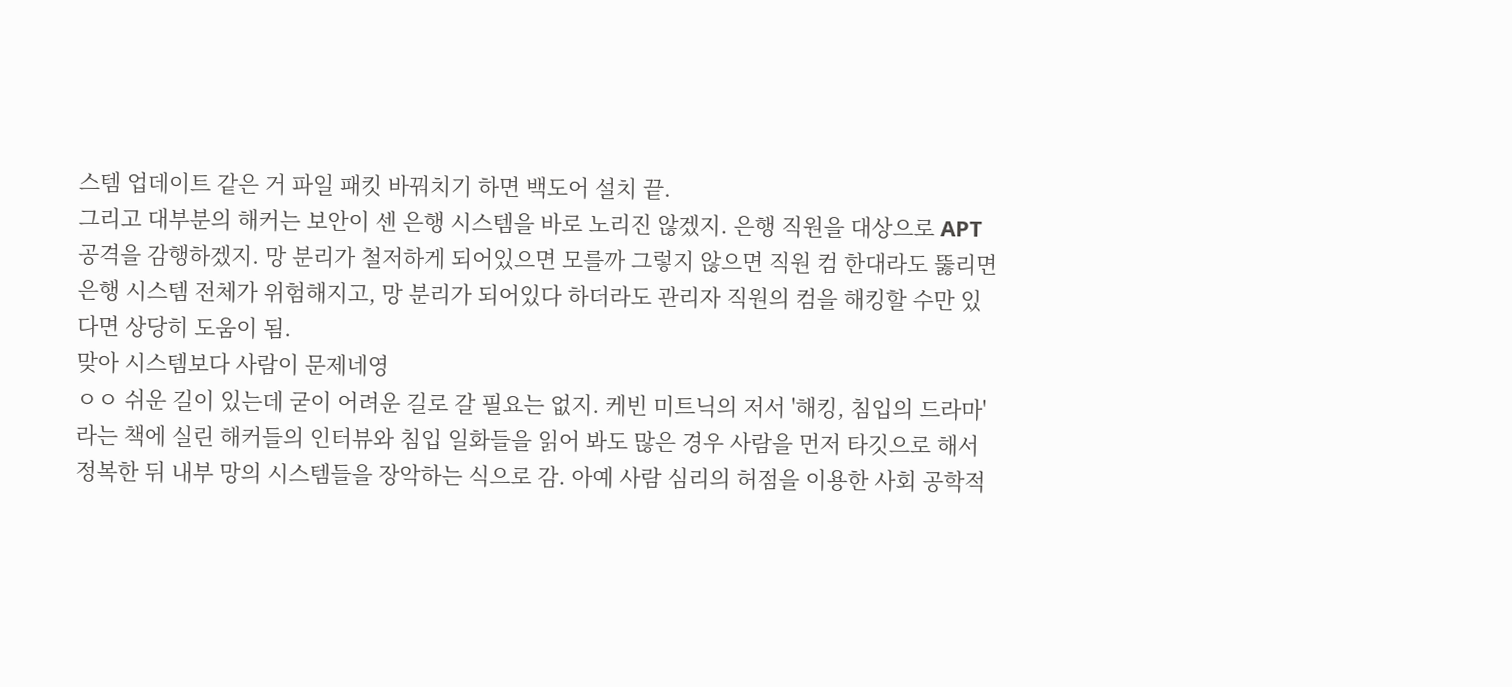스템 업데이트 같은 거 파일 패킷 바꿔치기 하면 백도어 설치 끝.
그리고 대부분의 해커는 보안이 센 은행 시스템을 바로 노리진 않겠지. 은행 직원을 대상으로 APT 공격을 감행하겠지. 망 분리가 철저하게 되어있으면 모를까 그렇지 않으면 직원 컴 한대라도 뚫리면 은행 시스템 전체가 위험해지고, 망 분리가 되어있다 하더라도 관리자 직원의 컴을 해킹할 수만 있다면 상당히 도움이 됨.
맞아 시스템보다 사람이 문제네영
ㅇㅇ 쉬운 길이 있는데 굳이 어려운 길로 갈 필요는 없지. 케빈 미트닉의 저서 '해킹, 침입의 드라마'라는 책에 실린 해커들의 인터뷰와 침입 일화들을 읽어 봐도 많은 경우 사람을 먼저 타깃으로 해서 정복한 뒤 내부 망의 시스템들을 장악하는 식으로 감. 아예 사람 심리의 허점을 이용한 사회 공학적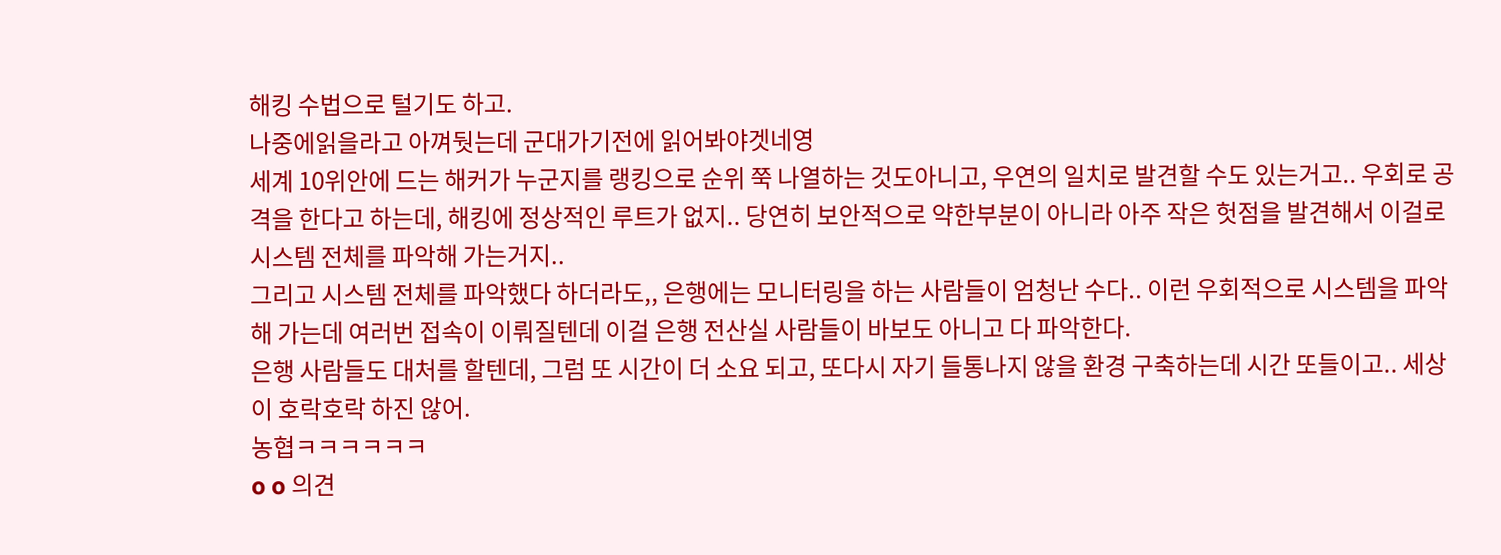해킹 수법으로 털기도 하고.
나중에읽을라고 아껴둿는데 군대가기전에 읽어봐야겟네영
세계 10위안에 드는 해커가 누군지를 랭킹으로 순위 쭉 나열하는 것도아니고, 우연의 일치로 발견할 수도 있는거고.. 우회로 공격을 한다고 하는데, 해킹에 정상적인 루트가 없지.. 당연히 보안적으로 약한부분이 아니라 아주 작은 헛점을 발견해서 이걸로 시스템 전체를 파악해 가는거지..
그리고 시스템 전체를 파악했다 하더라도,, 은행에는 모니터링을 하는 사람들이 엄청난 수다.. 이런 우회적으로 시스템을 파악해 가는데 여러번 접속이 이뤄질텐데 이걸 은행 전산실 사람들이 바보도 아니고 다 파악한다.
은행 사람들도 대처를 할텐데, 그럼 또 시간이 더 소요 되고, 또다시 자기 들통나지 않을 환경 구축하는데 시간 또들이고.. 세상이 호락호락 하진 않어.
농협ㅋㅋㅋㅋㅋㅋ
o o 의견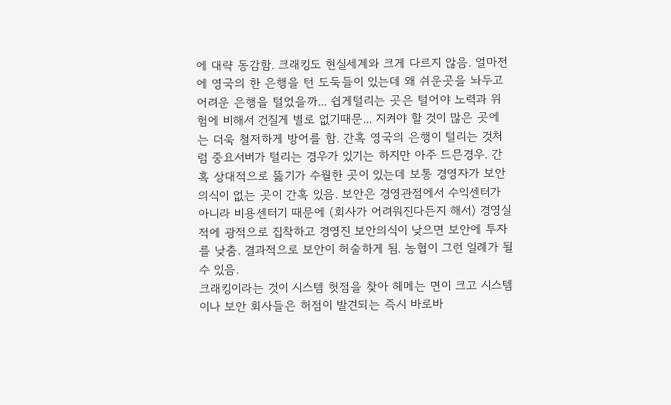에 대략 동감함. 크래킹도 현실세계와 크게 다르지 않음. 얼마전에 영국의 한 은행을 턴 도둑들이 있는데 왜 쉬운곳을 놔두고 어려운 은행을 털었을까... 쉽게털리는 곳은 털어야 노력과 위험에 비해서 건질게 별로 없기때문... 지켜야 할 것이 많은 곳에는 더욱 철저하게 방어를 함. 간혹 영국의 은행이 털리는 것처럼 중요서버가 털리는 경우가 있기는 하지만 아주 드믄경우. 간혹 상대적으로 뚫기가 수월한 곳이 있는데 보통 경영자가 보안의식이 없는 곳이 간혹 있음. 보안은 경영관점에서 수익센터가 아니라 비용센터기 때문에 (회사가 어려워진다든지 해서) 경영실적에 광적으로 집착하고 경영진 보안의식이 낮으면 보안에 투자를 낮춤. 결과적으로 보안이 허술하게 됨. 농협이 그런 일례가 될 수 있음.
크래킹이라는 것이 시스템 헛점을 찾아 헤메는 면이 크고 시스템이나 보안 회사들은 허점이 발견되는 즉시 바로바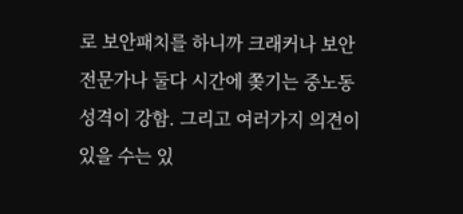로 보안패치를 하니까 크래커나 보안전문가나 둘다 시간에 쫒기는 중노동 성격이 강함. 그리고 여러가지 의견이 있을 수는 있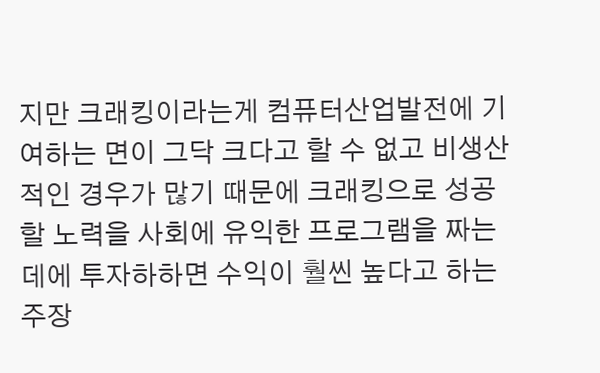지만 크래킹이라는게 컴퓨터산업발전에 기여하는 면이 그닥 크다고 할 수 없고 비생산적인 경우가 많기 때문에 크래킹으로 성공할 노력을 사회에 유익한 프로그램을 짜는데에 투자하하면 수익이 훨씬 높다고 하는 주장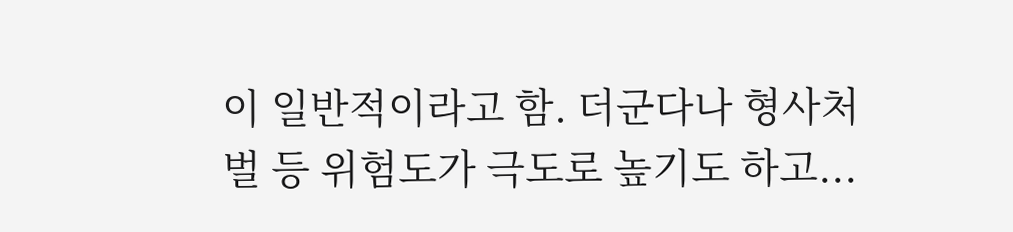이 일반적이라고 함. 더군다나 형사처벌 등 위험도가 극도로 높기도 하고...